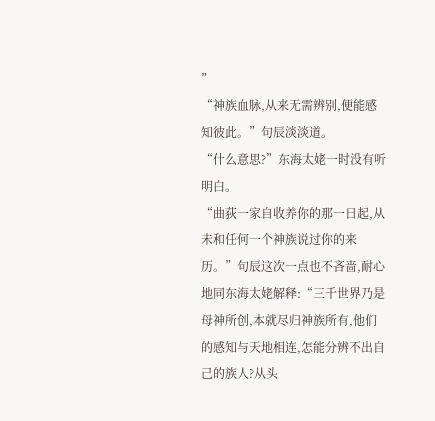”
“神族血脉,从来无需辨别,便能感知彼此。”句辰淡淡道。
“什么意思?”东海太姥一时没有听明白。
“曲荻一家自收养你的那一日起,从未和任何一个神族说过你的来历。”句辰这次一点也不吝啬,耐心地同东海太姥解释:“三千世界乃是母神所创,本就尽归神族所有,他们的感知与天地相连,怎能分辨不出自己的族人?从头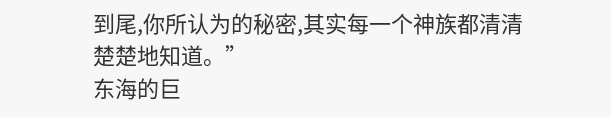到尾,你所认为的秘密,其实每一个神族都清清楚楚地知道。”
东海的巨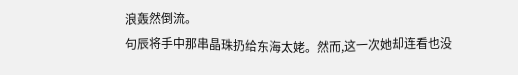浪轰然倒流。
句辰将手中那串晶珠扔给东海太姥。然而,这一次她却连看也没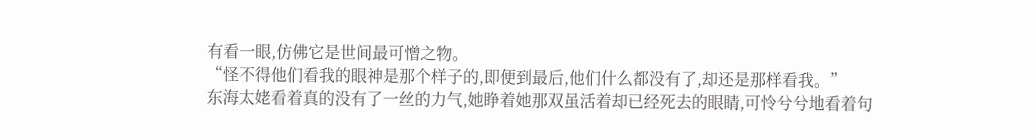有看一眼,仿佛它是世间最可憎之物。
“怪不得他们看我的眼神是那个样子的,即便到最后,他们什么都没有了,却还是那样看我。”
东海太姥看着真的没有了一丝的力气,她睁着她那双虽活着却已经死去的眼睛,可怜兮兮地看着句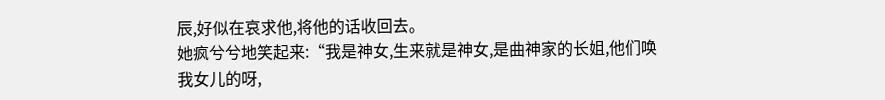辰,好似在哀求他,将他的话收回去。
她疯兮兮地笑起来:“我是神女,生来就是神女,是曲神家的长姐,他们唤我女儿的呀,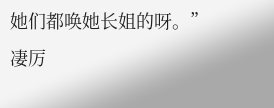她们都唤她长姐的呀。”
凄厉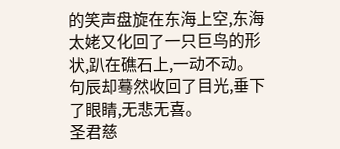的笑声盘旋在东海上空,东海太姥又化回了一只巨鸟的形状,趴在礁石上,一动不动。
句辰却蓦然收回了目光,垂下了眼睛,无悲无喜。
圣君慈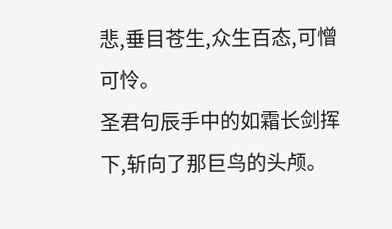悲,垂目苍生,众生百态,可憎可怜。
圣君句辰手中的如霜长剑挥下,斩向了那巨鸟的头颅。